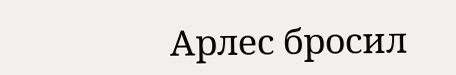Арлес бросил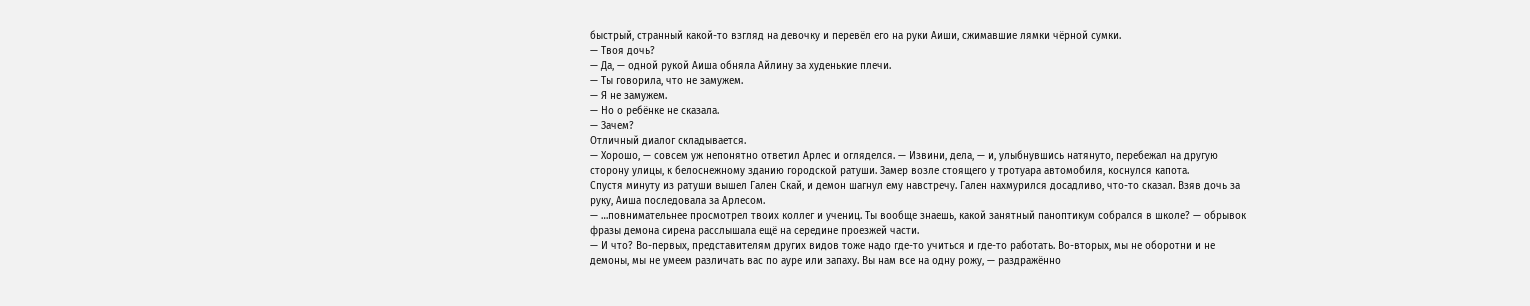быстрый, странный какой-то взгляд на девочку и перевёл его на руки Аиши, сжимавшие лямки чёрной сумки.
— Твоя дочь?
— Да, — одной рукой Аиша обняла Айлину за худенькие плечи.
— Ты говорила, что не замужем.
— Я не замужем.
— Но о ребёнке не сказала.
— Зачем?
Отличный диалог складывается.
— Хорошо, — совсем уж непонятно ответил Арлес и огляделся. — Извини, дела, — и, улыбнувшись натянуто, перебежал на другую сторону улицы, к белоснежному зданию городской ратуши. Замер возле стоящего у тротуара автомобиля, коснулся капота.
Спустя минуту из ратуши вышел Гален Скай, и демон шагнул ему навстречу. Гален нахмурился досадливо, что-то сказал. Взяв дочь за руку, Аиша последовала за Арлесом.
— …повнимательнее просмотрел твоих коллег и учениц. Ты вообще знаешь, какой занятный паноптикум собрался в школе? — обрывок фразы демона сирена расслышала ещё на середине проезжей части.
— И что? Во-первых, представителям других видов тоже надо где-то учиться и где-то работать. Во-вторых, мы не оборотни и не демоны, мы не умеем различать вас по ауре или запаху. Вы нам все на одну рожу, — раздражённо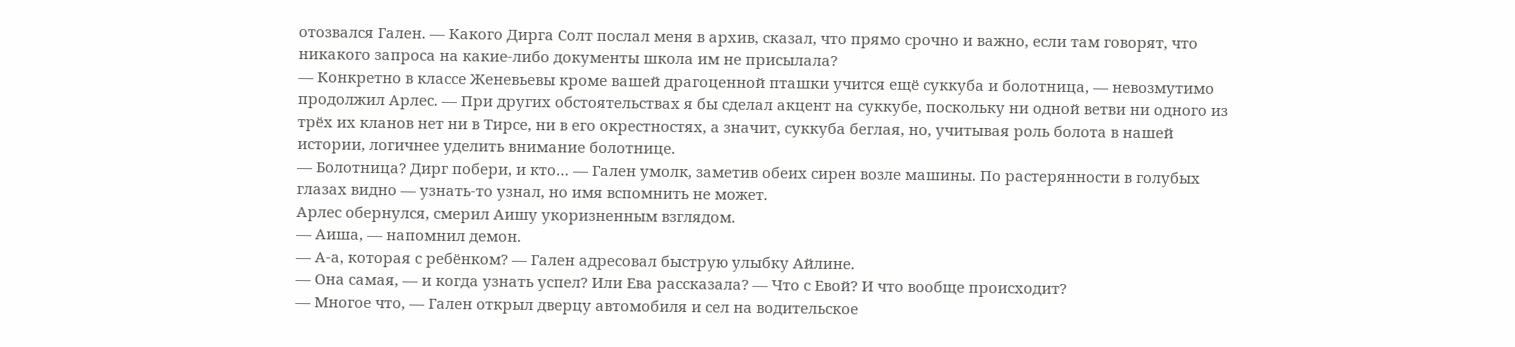отозвался Гален. — Какого Дирга Солт послал меня в архив, сказал, что прямо срочно и важно, если там говорят, что никакого запроса на какие-либо документы школа им не присылала?
— Конкретно в классе Женевьевы кроме вашей драгоценной пташки учится ещё суккуба и болотница, — невозмутимо продолжил Арлес. — При других обстоятельствах я бы сделал акцент на суккубе, поскольку ни одной ветви ни одного из трёх их кланов нет ни в Тирсе, ни в его окрестностях, а значит, суккуба беглая, но, учитывая роль болота в нашей истории, логичнее уделить внимание болотнице.
— Болотница? Дирг побери, и кто… — Гален умолк, заметив обеих сирен возле машины. По растерянности в голубых глазах видно — узнать-то узнал, но имя вспомнить не может.
Арлес обернулся, смерил Аишу укоризненным взглядом.
— Аиша, — напомнил демон.
— А-а, которая с ребёнком? — Гален адресовал быструю улыбку Айлине.
— Она самая, — и когда узнать успел? Или Ева рассказала? — Что с Евой? И что вообще происходит?
— Многое что, — Гален открыл дверцу автомобиля и сел на водительское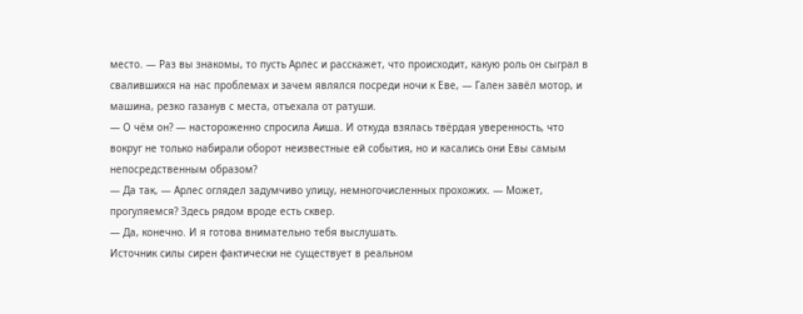место. — Раз вы знакомы, то пусть Арлес и расскажет, что происходит, какую роль он сыграл в свалившихся на нас проблемах и зачем являлся посреди ночи к Еве, — Гален завёл мотор, и машина, резко газанув с места, отъехала от ратуши.
— О чём он? — настороженно спросила Аиша. И откуда взялась твёрдая уверенность, что вокруг не только набирали оборот неизвестные ей события, но и касались они Евы самым непосредственным образом?
— Да так, — Арлес оглядел задумчиво улицу, немногочисленных прохожих. — Может, прогуляемся? Здесь рядом вроде есть сквер.
— Да, конечно. И я готова внимательно тебя выслушать.
Источник силы сирен фактически не существует в реальном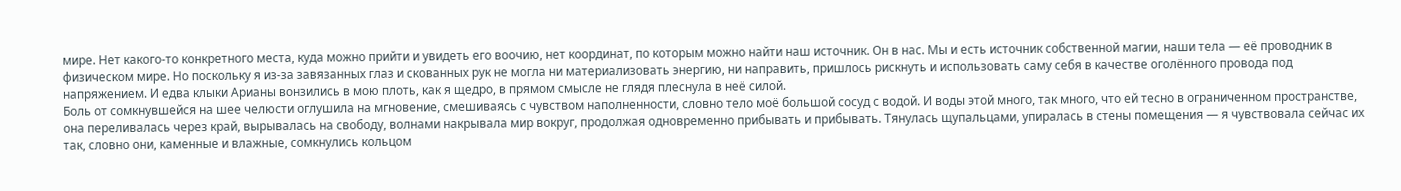мире. Нет какого-то конкретного места, куда можно прийти и увидеть его воочию, нет координат, по которым можно найти наш источник. Он в нас. Мы и есть источник собственной магии, наши тела — её проводник в физическом мире. Но поскольку я из-за завязанных глаз и скованных рук не могла ни материализовать энергию, ни направить, пришлось рискнуть и использовать саму себя в качестве оголённого провода под напряжением. И едва клыки Арианы вонзились в мою плоть, как я щедро, в прямом смысле не глядя плеснула в неё силой.
Боль от сомкнувшейся на шее челюсти оглушила на мгновение, смешиваясь с чувством наполненности, словно тело моё большой сосуд с водой. И воды этой много, так много, что ей тесно в ограниченном пространстве, она переливалась через край, вырывалась на свободу, волнами накрывала мир вокруг, продолжая одновременно прибывать и прибывать. Тянулась щупальцами, упиралась в стены помещения — я чувствовала сейчас их так, словно они, каменные и влажные, сомкнулись кольцом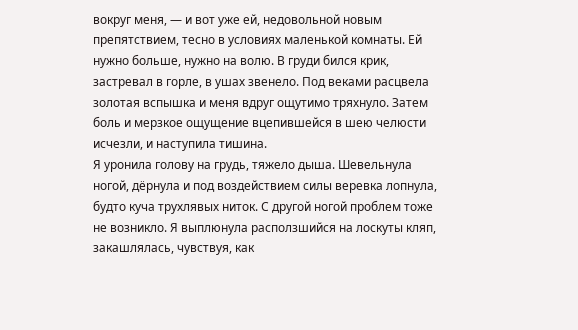вокруг меня, — и вот уже ей, недовольной новым препятствием, тесно в условиях маленькой комнаты. Ей нужно больше, нужно на волю. В груди бился крик, застревал в горле, в ушах звенело. Под веками расцвела золотая вспышка и меня вдруг ощутимо тряхнуло. Затем боль и мерзкое ощущение вцепившейся в шею челюсти исчезли, и наступила тишина.
Я уронила голову на грудь, тяжело дыша. Шевельнула ногой, дёрнула и под воздействием силы веревка лопнула, будто куча трухлявых ниток. С другой ногой проблем тоже не возникло. Я выплюнула расползшийся на лоскуты кляп, закашлялась, чувствуя, как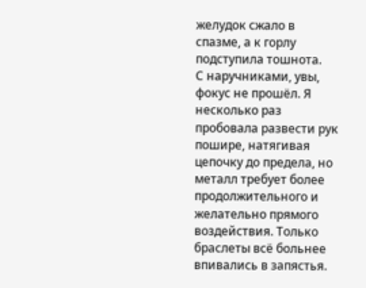желудок сжало в спазме, а к горлу подступила тошнота.
С наручниками, увы, фокус не прошёл. Я несколько раз пробовала развести рук пошире, натягивая цепочку до предела, но металл требует более продолжительного и желательно прямого воздействия. Только браслеты всё больнее впивались в запястья.